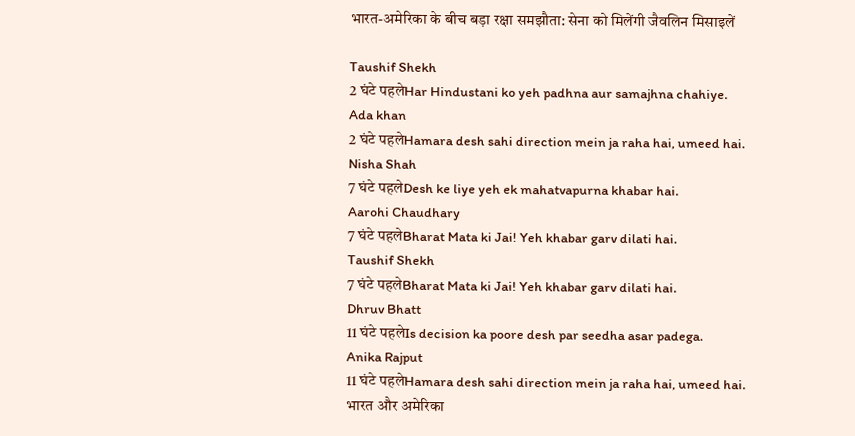भारत-अमेरिका के बीच बड़ा रक्षा समझौता: सेना को मिलेंगी जैवलिन मिसाइलें

Taushif Shekh
2 घंटे पहलेHar Hindustani ko yeh padhna aur samajhna chahiye.
Ada khan
2 घंटे पहलेHamara desh sahi direction mein ja raha hai, umeed hai.
Nisha Shah
7 घंटे पहलेDesh ke liye yeh ek mahatvapurna khabar hai.
Aarohi Chaudhary
7 घंटे पहलेBharat Mata ki Jai! Yeh khabar garv dilati hai.
Taushif Shekh
7 घंटे पहलेBharat Mata ki Jai! Yeh khabar garv dilati hai.
Dhruv Bhatt
11 घंटे पहलेIs decision ka poore desh par seedha asar padega.
Anika Rajput
11 घंटे पहलेHamara desh sahi direction mein ja raha hai, umeed hai.
भारत और अमेरिका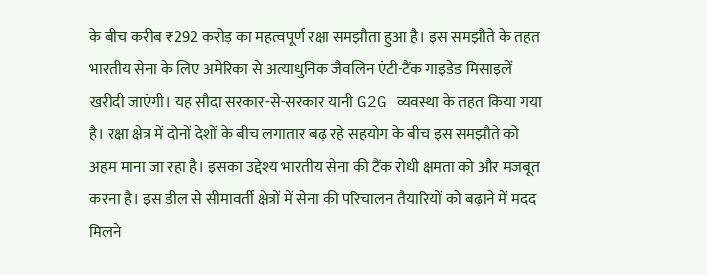के बीच करीब ₹292 करोड़ का महत्वपूर्ण रक्षा समझौता हुआ है। इस समझौते के तहत भारतीय सेना के लिए अमेरिका से अत्याधुनिक जैवलिन एंटी-टैंक गाइडेड मिसाइलें खरीदी जाएंगी। यह सौदा सरकार-से-सरकार यानी G2G व्यवस्था के तहत किया गया है। रक्षा क्षेत्र में दोनों देशों के बीच लगातार बढ़ रहे सहयोग के बीच इस समझौते को अहम माना जा रहा है। इसका उद्देश्य भारतीय सेना की टैंक रोधी क्षमता को और मजबूत करना है। इस डील से सीमावर्ती क्षेत्रों में सेना की परिचालन तैयारियों को बढ़ाने में मदद मिलने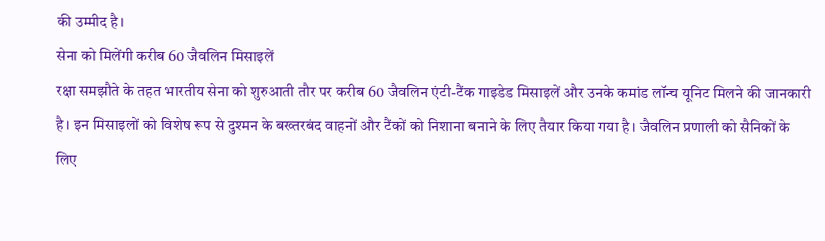की उम्मीद है।
सेना को मिलेंगी करीब 60 जैवलिन मिसाइलें
रक्षा समझौते के तहत भारतीय सेना को शुरुआती तौर पर करीब 60 जैवलिन एंटी-टैंक गाइडेड मिसाइलें और उनके कमांड लॉन्च यूनिट मिलने की जानकारी है। इन मिसाइलों को विशेष रूप से दुश्मन के बख्तरबंद वाहनों और टैंकों को निशाना बनाने के लिए तैयार किया गया है। जैवलिन प्रणाली को सैनिकों के लिए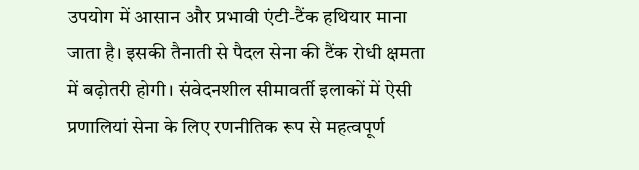उपयोग में आसान और प्रभावी एंटी-टैंक हथियार माना जाता है। इसकी तैनाती से पैदल सेना की टैंक रोधी क्षमता में बढ़ोतरी होगी। संवेदनशील सीमावर्ती इलाकों में ऐसी प्रणालियां सेना के लिए रणनीतिक रूप से महत्वपूर्ण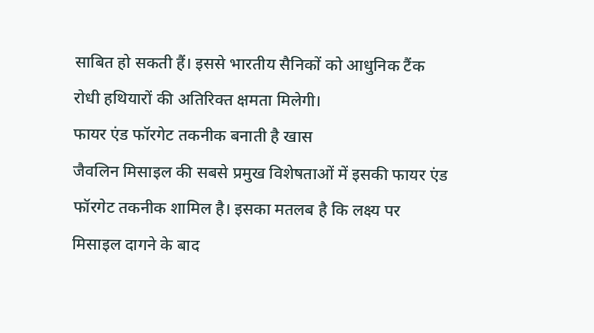साबित हो सकती हैं। इससे भारतीय सैनिकों को आधुनिक टैंक रोधी हथियारों की अतिरिक्त क्षमता मिलेगी।
फायर एंड फॉरगेट तकनीक बनाती है खास
जैवलिन मिसाइल की सबसे प्रमुख विशेषताओं में इसकी फायर एंड फॉरगेट तकनीक शामिल है। इसका मतलब है कि लक्ष्य पर मिसाइल दागने के बाद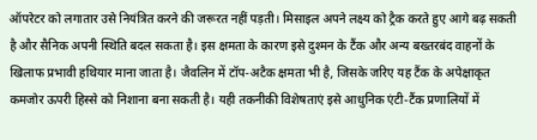ऑपरेटर को लगातार उसे नियंत्रित करने की जरूरत नहीं पड़ती। मिसाइल अपने लक्ष्य को ट्रैक करते हुए आगे बढ़ सकती है और सैनिक अपनी स्थिति बदल सकता है। इस क्षमता के कारण इसे दुश्मन के टैंक और अन्य बख्तरबंद वाहनों के खिलाफ प्रभावी हथियार माना जाता है। जैवलिन में टॉप-अटैक क्षमता भी है, जिसके जरिए यह टैंक के अपेक्षाकृत कमजोर ऊपरी हिस्से को निशाना बना सकती है। यही तकनीकी विशेषताएं इसे आधुनिक एंटी-टैंक प्रणालियों में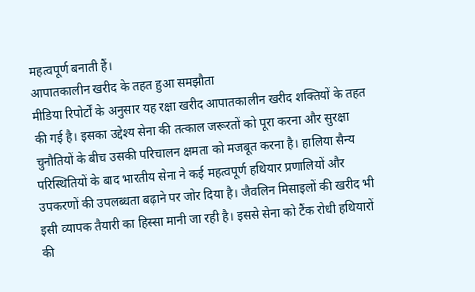महत्वपूर्ण बनाती हैं।
आपातकालीन खरीद के तहत हुआ समझौता
मीडिया रिपोर्टों के अनुसार यह रक्षा खरीद आपातकालीन खरीद शक्तियों के तहत की गई है। इसका उद्देश्य सेना की तत्काल जरूरतों को पूरा करना और सुरक्षा चुनौतियों के बीच उसकी परिचालन क्षमता को मजबूत करना है। हालिया सैन्य परिस्थितियों के बाद भारतीय सेना ने कई महत्वपूर्ण हथियार प्रणालियों और उपकरणों की उपलब्धता बढ़ाने पर जोर दिया है। जैवलिन मिसाइलों की खरीद भी इसी व्यापक तैयारी का हिस्सा मानी जा रही है। इससे सेना को टैंक रोधी हथियारों की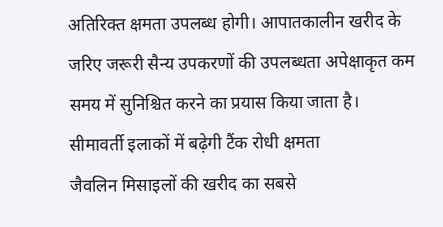अतिरिक्त क्षमता उपलब्ध होगी। आपातकालीन खरीद के जरिए जरूरी सैन्य उपकरणों की उपलब्धता अपेक्षाकृत कम समय में सुनिश्चित करने का प्रयास किया जाता है।
सीमावर्ती इलाकों में बढ़ेगी टैंक रोधी क्षमता
जैवलिन मिसाइलों की खरीद का सबसे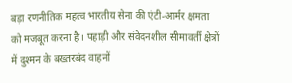बड़ा रणनीतिक महत्व भारतीय सेना की एंटी-आर्मर क्षमता को मजबूत करना है। पहाड़ी और संवेदनशील सीमावर्ती क्षेत्रों में दुश्मन के बख्तरबंद वाहनों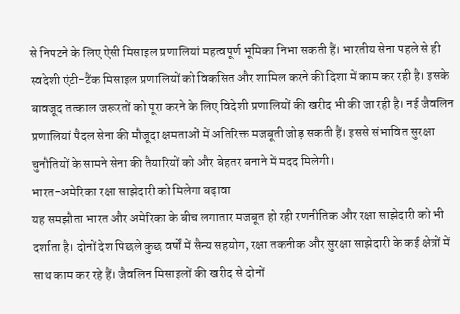से निपटने के लिए ऐसी मिसाइल प्रणालियां महत्वपूर्ण भूमिका निभा सकती हैं। भारतीय सेना पहले से ही स्वदेशी एंटी-टैंक मिसाइल प्रणालियों को विकसित और शामिल करने की दिशा में काम कर रही है। इसके बावजूद तत्काल जरूरतों को पूरा करने के लिए विदेशी प्रणालियों की खरीद भी की जा रही है। नई जैवलिन प्रणालियां पैदल सेना की मौजूदा क्षमताओं में अतिरिक्त मजबूती जोड़ सकती हैं। इससे संभावित सुरक्षा चुनौतियों के सामने सेना की तैयारियों को और बेहतर बनाने में मदद मिलेगी।
भारत-अमेरिका रक्षा साझेदारी को मिलेगा बढ़ावा
यह समझौता भारत और अमेरिका के बीच लगातार मजबूत हो रही रणनीतिक और रक्षा साझेदारी को भी दर्शाता है। दोनों देश पिछले कुछ वर्षों में सैन्य सहयोग, रक्षा तकनीक और सुरक्षा साझेदारी के कई क्षेत्रों में साथ काम कर रहे हैं। जैवलिन मिसाइलों की खरीद से दोनों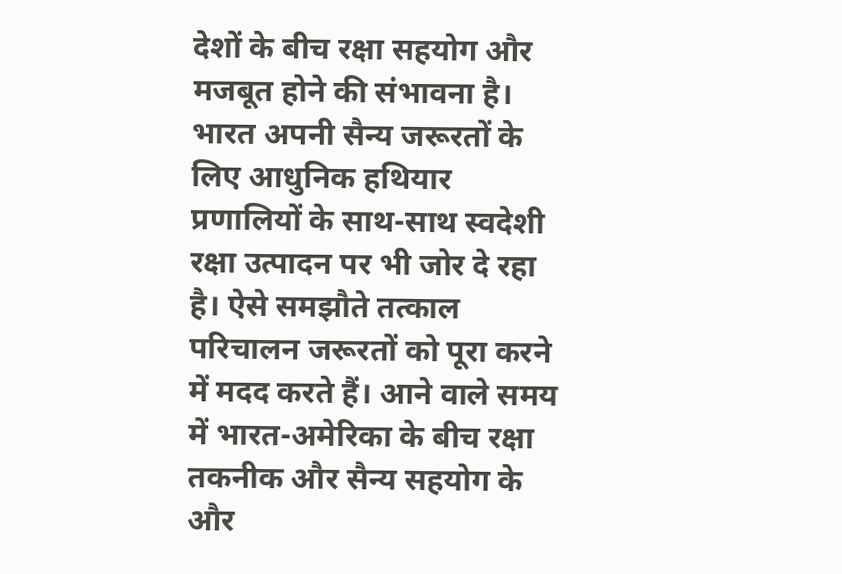देशों के बीच रक्षा सहयोग और मजबूत होने की संभावना है। भारत अपनी सैन्य जरूरतों के लिए आधुनिक हथियार प्रणालियों के साथ-साथ स्वदेशी रक्षा उत्पादन पर भी जोर दे रहा है। ऐसे समझौते तत्काल परिचालन जरूरतों को पूरा करने में मदद करते हैं। आने वाले समय में भारत-अमेरिका के बीच रक्षा तकनीक और सैन्य सहयोग के और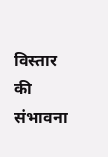विस्तार की संभावना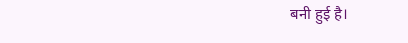बनी हुई है।